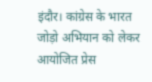इंदौर। कांग्रेस के भारत जोड़ो अभियान को लेकर आयोजित प्रेस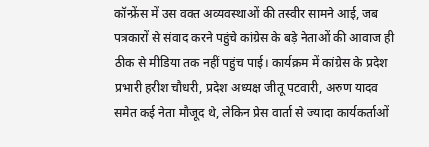कॉन्फ्रेंस में उस वक्त अव्यवस्थाओं की तस्वीर सामने आई, जब पत्रकारों से संवाद करने पहुंचे कांग्रेस के बड़े नेताओं की आवाज ही ठीक से मीडिया तक नहीं पहुंच पाई। कार्यक्रम में कांग्रेस के प्रदेश प्रभारी हरीश चौधरी, प्रदेश अध्यक्ष जीतू पटवारी, अरुण यादव समेत कई नेता मौजूद थे, लेकिन प्रेस वार्ता से ज्यादा कार्यकर्ताओं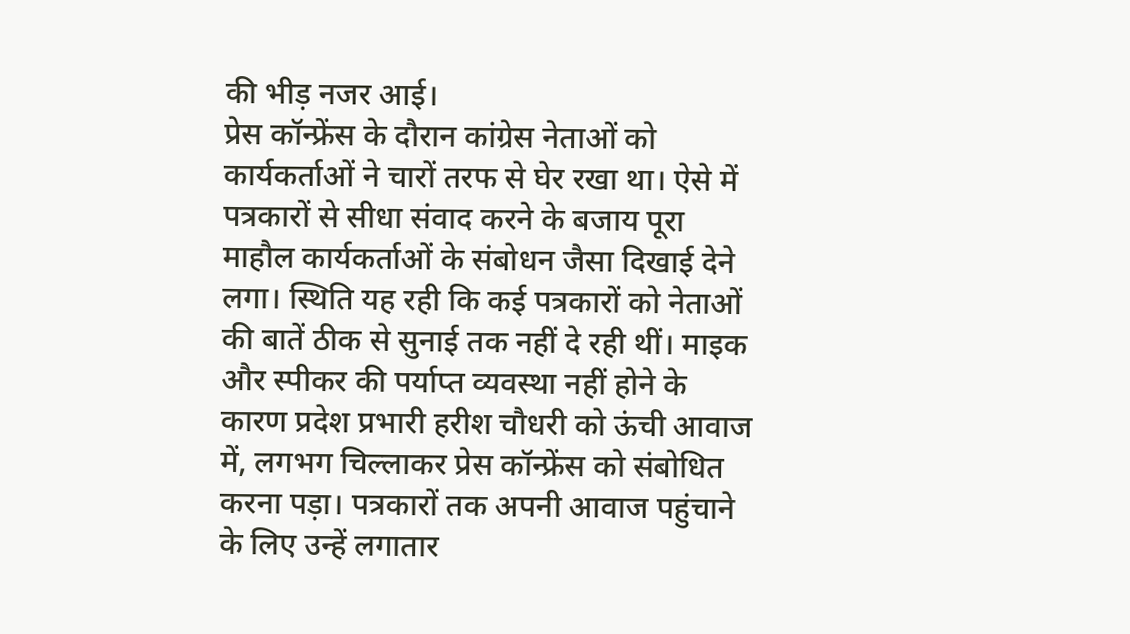की भीड़ नजर आई।
प्रेस कॉन्फ्रेंस के दौरान कांग्रेस नेताओं को कार्यकर्ताओं ने चारों तरफ से घेर रखा था। ऐसे में पत्रकारों से सीधा संवाद करने के बजाय पूरा माहौल कार्यकर्ताओं के संबोधन जैसा दिखाई देने लगा। स्थिति यह रही कि कई पत्रकारों को नेताओं की बातें ठीक से सुनाई तक नहीं दे रही थीं। माइक और स्पीकर की पर्याप्त व्यवस्था नहीं होने के कारण प्रदेश प्रभारी हरीश चौधरी को ऊंची आवाज में, लगभग चिल्लाकर प्रेस कॉन्फ्रेंस को संबोधित करना पड़ा। पत्रकारों तक अपनी आवाज पहुंचाने के लिए उन्हें लगातार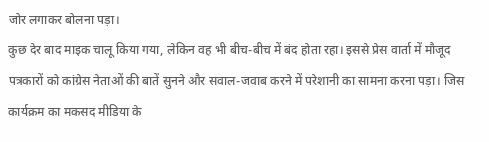जोर लगाकर बोलना पड़ा।
कुछ देर बाद माइक चालू किया गया, लेकिन वह भी बीच-बीच में बंद होता रहा। इससे प्रेस वार्ता में मौजूद पत्रकारों को कांग्रेस नेताओं की बातें सुनने और सवाल-जवाब करने में परेशानी का सामना करना पड़ा। जिस कार्यक्रम का मकसद मीडिया के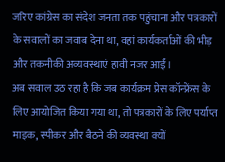जरिए कांग्रेस का संदेश जनता तक पहुंचाना और पत्रकारों के सवालों का जवाब देना था, वहां कार्यकर्ताओं की भीड़ और तकनीकी अव्यवस्थाएं हावी नजर आईं।
अब सवाल उठ रहा है कि जब कार्यक्रम प्रेस कॉन्फ्रेंस के लिए आयोजित किया गया था, तो पत्रकारों के लिए पर्याप्त माइक, स्पीकर और बैठने की व्यवस्था क्यों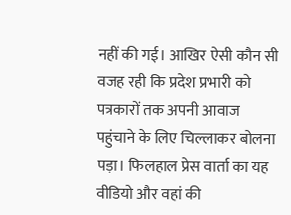नहीं की गई। आखिर ऐसी कौन सी वजह रही कि प्रदेश प्रभारी को पत्रकारों तक अपनी आवाज पहुंचाने के लिए चिल्लाकर बोलना पड़ा। फिलहाल प्रेस वार्ता का यह वीडियो और वहां की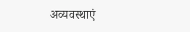अव्यवस्थाएं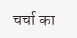चर्चा का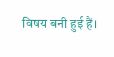विषय बनी हुई हैं।